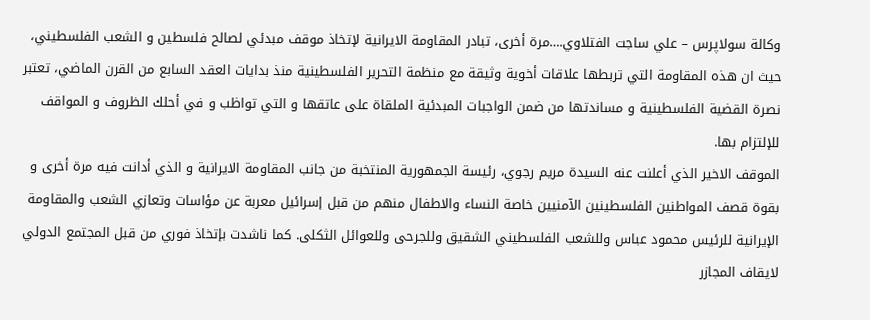وكالة سولاپرس – علي ساجت الفتلاوي.…مرة أخرى، تبادر المقاومة الايرانية لإتخاذ موقف مبدئي لصالح فلسطين و الشعب الفلسطيني، حيث ان هذه المقاومة التي تربطها علاقات أخوية وثيقة مع منظمة التحرير الفلسطينية منذ بدايات العقد السابع من القرن الماضي، تعتبر نصرة القضية الفلسطينية و مساندتها من ضمن الواجبات المبدئية الملقاة على عاتقها و التي تواظب و في أحلك الظروف و المواقف للإلتزام بها.
الموقف الاخير الذي أعلنت عنه السيدة مريم رجوي، رئيسة الجمهورية المنتخبة من جانب المقاومة الايرانية و الذي أدانت فيه مرة أخرى و بقوة قصف المواطنين الفلسطينين الآمنيين خاصة النساء والاطفال منهم من قبل إسرائيل معربة عن مؤاسات وتعازي الشعب والمقاومة الإيرانية للرئيس محمود عباس وللشعب الفلسطيني الشقيق وللجرحى وللعوائل الثكلى. كما ناشدت بإتخاذ فوري من قبل المجتمع الدولي لايقاف المجازر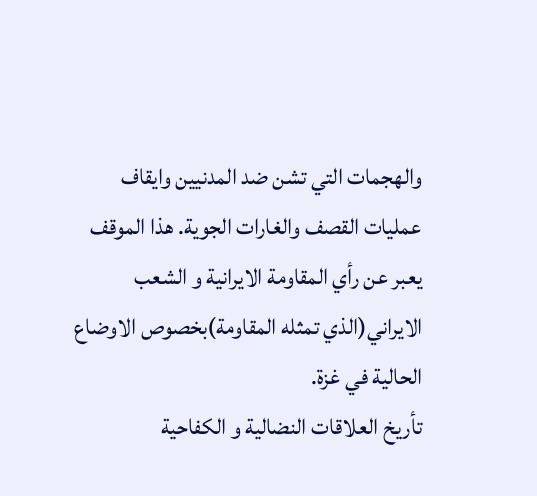والهجمات التي تشن ضد المدنيين وايقاف عمليات القصف والغارات الجوية. هذا الموقف يعبر عن رأي المقاومة الايرانية و الشعب الايراني(الذي تمثله المقاومة)بخصوص الاوضاع الحالية في غزة.
تأريخ العلاقات النضالية و الکفاحية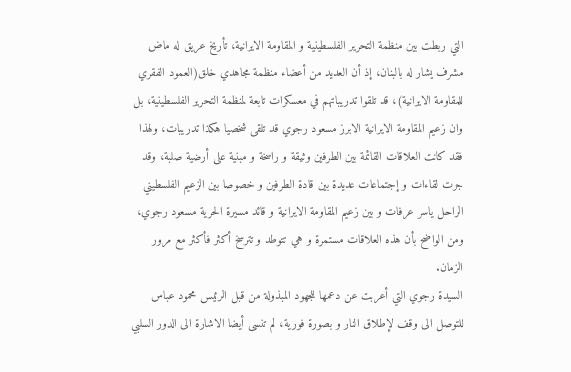التي ربطت بين منظمة التحرير الفلسطينية و المقاومة الايرانية، تأريخ عريق له ماض مشرف يشار له بالبنان، إذ أن العديد من أعضاء منظمة مجاهدي خلق(العمود الفقري للمقاومة الايرانية)، قد تلقوا تدريباتهم في معسکرات تابعة لمنظمة التحرير الفلسطينية، بل وان زعيم المقاومة الايرانية الابرز مسعود رجوي قد تلقى شخصيا هکذا تدريبات، ولهذا فقد کانت العلاقات القائمة بين الطرفين وثيقة و راسخة و مبنية على أرضية صلبة، وقد جرت لقاءات و إجتماعات عديدة بين قادة الطرفين و خصوصا بين الزعيم الفلسطيني الراحل ياسر عرفات و بين زعيم المقاومة الايرانية و قائد مسيرة الحرية مسعود رجوي، ومن الواضح بأن هذه العلاقات مستمرة و هي تتوطد و تترسخ أکثر فأکثر مع مرور الزمان.
السيدة رجوي التي أعربت عن دعمها للجهود المبذولة من قبل الرئيس محمود عباس للتوصل الى وقف لإطلاق النار و بصورة فورية، لم تنسى أيضا الاشارة الى الدور السلبي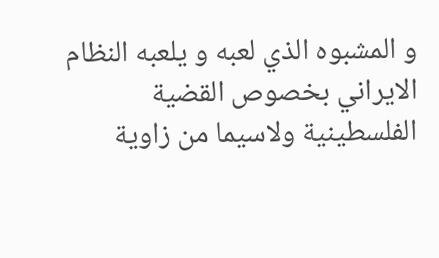و المشبوه الذي لعبه و يلعبه النظام الايراني بخصوص القضية الفلسطينية ولاسيما من زاوية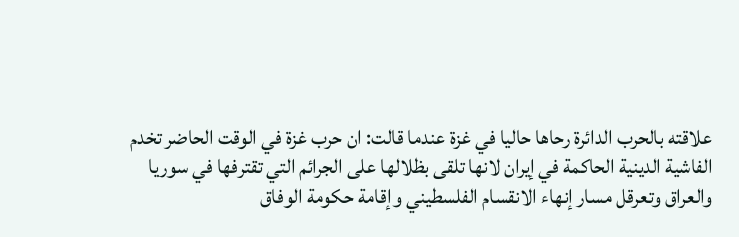علاقته بالحرب الدائرة رحاها حاليا في غزة عندما قالت: ان حرب غزة في الوقت الحاضر تخدم الفاشية الدينية الحاكمة في إيران لانها تلقى بظلالها على الجرائم التي تقترفها في سوريا والعراق وتعرقل مسار إنهاء الانقسام الفلسطيني وإقامة حكومة الوفاق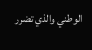الوطني والذي تضرر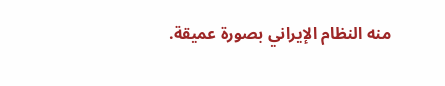منه النظام الإيراني بصورة عميقة.